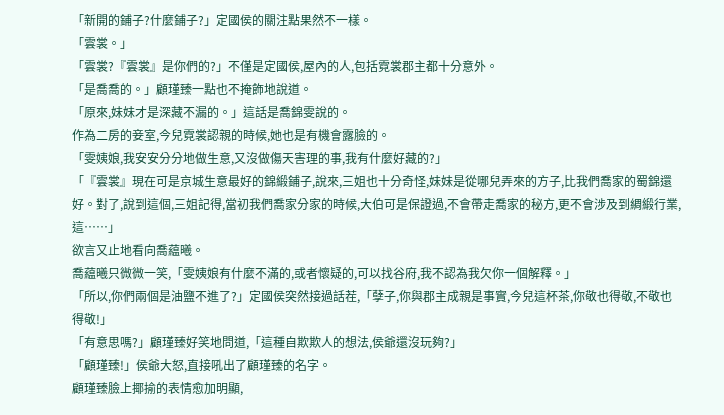「新開的鋪子?什麼鋪子?」定國侯的關注點果然不一樣。
「雲裳。」
「雲裳?『雲裳』是你們的?」不僅是定國侯,屋內的人,包括霓裳郡主都十分意外。
「是喬喬的。」顧瑾臻一點也不掩飾地說道。
「原來,妹妹才是深藏不漏的。」這話是喬錦雯說的。
作為二房的妾室,今兒霓裳認親的時候,她也是有機會露臉的。
「雯姨娘,我安安分分地做生意,又沒做傷天害理的事,我有什麼好藏的?」
「『雲裳』現在可是京城生意最好的錦緞鋪子,說來,三姐也十分奇怪,妹妹是從哪兒弄來的方子,比我們喬家的蜀錦還好。對了,說到這個,三姐記得,當初我們喬家分家的時候,大伯可是保證過,不會帶走喬家的秘方,更不會涉及到綢緞行業,這……」
欲言又止地看向喬藴曦。
喬藴曦只微微一笑,「雯姨娘有什麼不滿的,或者懷疑的,可以找谷府,我不認為我欠你一個解釋。」
「所以,你們兩個是油鹽不進了?」定國侯突然接過話茬,「孽子,你與郡主成親是事實,今兒這杯茶,你敬也得敬,不敬也得敬!」
「有意思嗎?」顧瑾臻好笑地問道,「這種自欺欺人的想法,侯爺還沒玩夠?」
「顧瑾臻!」侯爺大怒,直接吼出了顧瑾臻的名字。
顧瑾臻臉上揶揄的表情愈加明顯,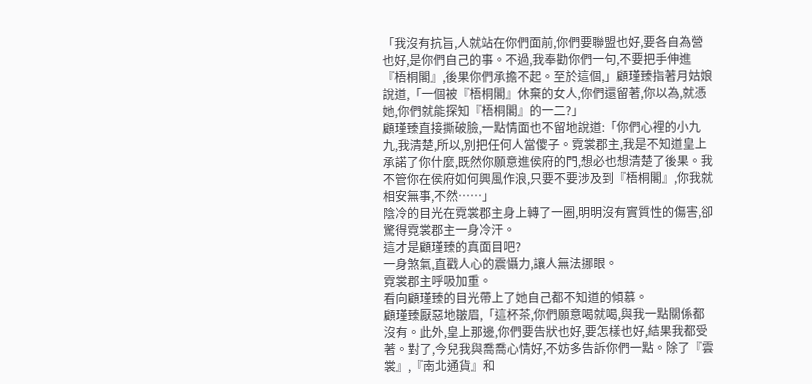「我沒有抗旨,人就站在你們面前,你們要聯盟也好,要各自為營也好,是你們自己的事。不過,我奉勸你們一句,不要把手伸進『梧桐閣』,後果你們承擔不起。至於這個,」顧瑾臻指著月姑娘說道,「一個被『梧桐閣』休棄的女人,你們還留著,你以為,就憑她,你們就能探知『梧桐閣』的一二?」
顧瑾臻直接撕破臉,一點情面也不留地說道:「你們心裡的小九九,我清楚,所以,別把任何人當傻子。霓裳郡主,我是不知道皇上承諾了你什麼,既然你願意進侯府的門,想必也想清楚了後果。我不管你在侯府如何興風作浪,只要不要涉及到『梧桐閣』,你我就相安無事,不然……」
陰冷的目光在霓裳郡主身上轉了一圈,明明沒有實質性的傷害,卻驚得霓裳郡主一身冷汗。
這才是顧瑾臻的真面目吧?
一身煞氣,直戳人心的震懾力,讓人無法挪眼。
霓裳郡主呼吸加重。
看向顧瑾臻的目光帶上了她自己都不知道的傾慕。
顧瑾臻厭惡地皺眉,「這杯茶,你們願意喝就喝,與我一點關係都沒有。此外,皇上那邊,你們要告狀也好,要怎樣也好,結果我都受著。對了,今兒我與喬喬心情好,不妨多告訴你們一點。除了『雲裳』,『南北通貨』和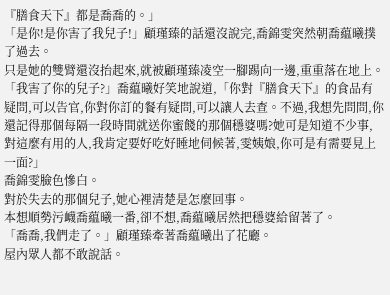『膳食天下』都是喬喬的。」
「是你!是你害了我兒子!」顧瑾臻的話還沒說完,喬錦雯突然朝喬藴曦撲了過去。
只是她的雙臂還沒抬起來,就被顧瑾臻凌空一腳踢向一邊,重重落在地上。
「我害了你的兒子?」喬藴曦好笑地說道,「你對『膳食天下』的食品有疑問,可以告官,你對你訂的餐有疑問,可以讓人去查。不過,我想先問問,你還記得那個每隔一段時間就送你蜜餞的那個穩婆嗎?她可是知道不少事,對這麼有用的人,我肯定要好吃好睡地伺候著,雯姨娘,你可是有需要見上一面?」
喬錦雯臉色慘白。
對於失去的那個兒子,她心裡清楚是怎麼回事。
本想順勢污衊喬藴曦一番,卻不想,喬藴曦居然把穩婆給留著了。
「喬喬,我們走了。」顧瑾臻牽著喬藴曦出了花廳。
屋內眾人都不敢說話。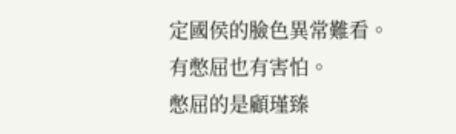定國侯的臉色異常難看。
有憋屈也有害怕。
憋屈的是顧瑾臻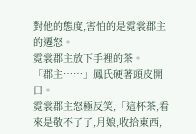對他的態度,害怕的是霓裳郡主的遷怒。
霓裳郡主放下手裡的茶。
「郡主……」鳳氏硬著頭皮開口。
霓裳郡主怒極反笑,「這杯茶,看來是敬不了了,月娘,收拾東西,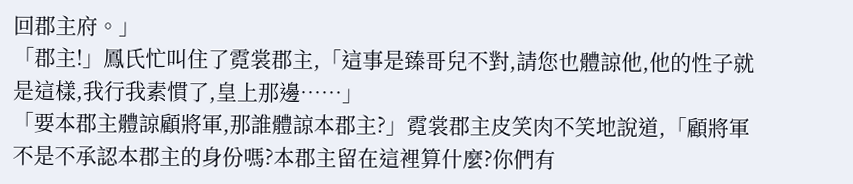回郡主府。」
「郡主!」鳳氏忙叫住了霓裳郡主,「這事是臻哥兒不對,請您也體諒他,他的性子就是這樣,我行我素慣了,皇上那邊……」
「要本郡主體諒顧將軍,那誰體諒本郡主?」霓裳郡主皮笑肉不笑地說道,「顧將軍不是不承認本郡主的身份嗎?本郡主留在這裡算什麼?你們有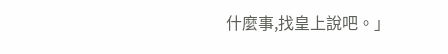什麼事,找皇上說吧。」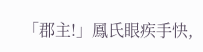「郡主!」鳳氏眼疾手快,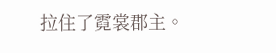拉住了霓裳郡主。